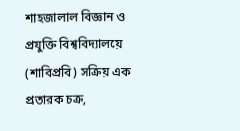শাহজালাল বিজ্ঞান ও প্রযুক্তি বিশ্ববিদ্যালয়ে (শাবিপ্রবি) সক্রিয় এক প্রতারক চক্র,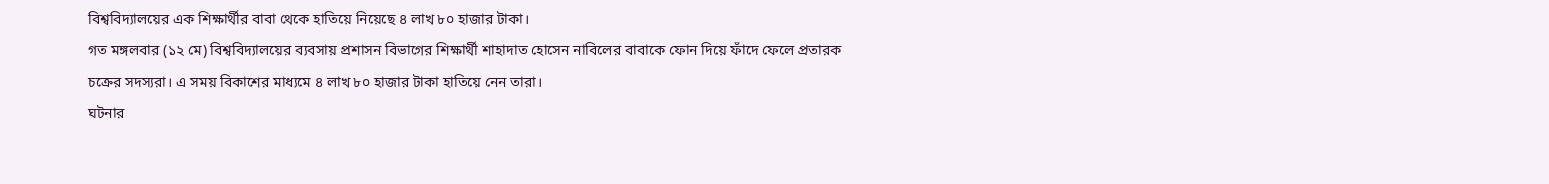বিশ্ববিদ্যালয়ের এক শিক্ষার্থীর বাবা থেকে হাতিয়ে নিয়েছে ৪ লাখ ৮০ হাজার টাকা।
গত মঙ্গলবার (১২ মে) বিশ্ববিদ্যালয়ের ব্যবসায় প্রশাসন বিভাগের শিক্ষার্থী শাহাদাত হোসেন নাবিলের বাবাকে ফোন দিয়ে ফাঁদে ফেলে প্রতারক চক্রের সদস্যরা। এ সময় বিকাশের মাধ্যমে ৪ লাখ ৮০ হাজার টাকা হাতিয়ে নেন তারা।
ঘটনার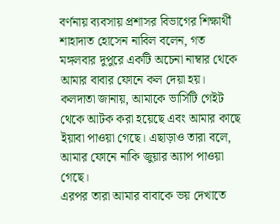বর্ণনায় ব্যবসায় প্রশাসর বিভাগের শিক্ষার্থী শাহাদাত হোসেন নাবিল বলেন, গত মঙ্গলবার দুপুরে একটি অচেনা নাম্বার থেকে আমার বাবার ফোনে কল দেয়া হয়।
কলদাতা জানায়, আমাকে ভার্সিটি গেইট থেকে আটক করা হয়েছে এবং আমার কাছে ইয়াবা পাওয়া গেছে। এছাড়াও তারা বলে, আমার ফোনে নাকি জুয়ার অ্যাপ পাওয়া গেছে।
এরপর তারা আমার বাবাকে ভয় দেখাতে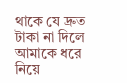থাকে যে দ্রুত টাকা না দিলে আমাকে ধরে নিয়ে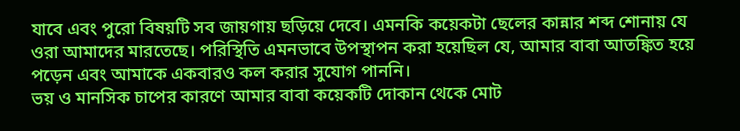যাবে এবং পুরো বিষয়টি সব জায়গায় ছড়িয়ে দেবে। এমনকি কয়েকটা ছেলের কান্নার শব্দ শোনায় যে ওরা আমাদের মারতেছে। পরিস্থিতি এমনভাবে উপস্থাপন করা হয়েছিল যে, আমার বাবা আতঙ্কিত হয়ে পড়েন এবং আমাকে একবারও কল করার সুযোগ পাননি।
ভয় ও মানসিক চাপের কারণে আমার বাবা কয়েকটি দোকান থেকে মোট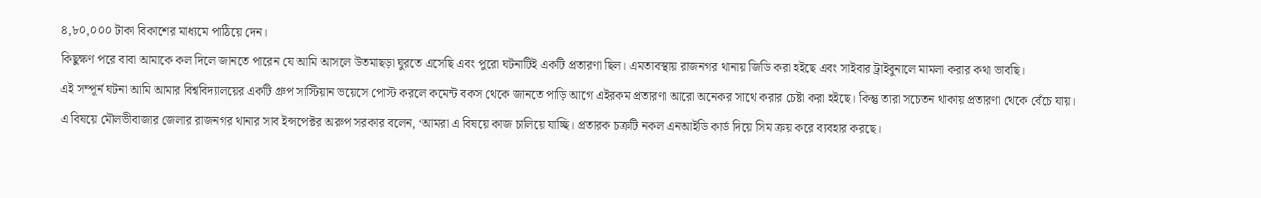৪,৮০,০০০ টাকা বিকাশের মাধ্যমে পাঠিয়ে দেন।
কিছুক্ষণ পরে বাবা আমাকে কল দিলে জানতে পারেন যে আমি আসলে উতমাছড়া ঘুরতে এসেছি এবং পুরো ঘটনাটিই একটি প্রতারণা ছিল। এমতাবস্থায় রাজনগর থানায় জিডি করা হইছে এবং সাইবার ট্রাইবুনালে মামলা করার কথা ভাবছি।
এই সম্পূর্ন ঘটনা আমি আমার বিশ্ববিদ্যালয়ের একটি গ্রুপ সাস্টিয়ান ভয়েসে পোস্ট করলে কমেন্ট বকস থেকে জানতে পাড়ি আগে এইরকম প্রতারণা আরো অনেকর সাথে করার চেষ্টা করা হইছে। কিন্তু তারা সচেতন থাকায় প্রতারণা থেকে বেঁচে যায়।
এ বিষয়ে মৌলভীবাজার জেলার রাজনগর থানার সাব ইন্সপেক্টর অরুপ সরকার বলেন, ‘আমরা এ বিষয়ে কাজ চালিয়ে যাচ্ছি। প্রতারক চক্রটি নকল এনআইডি কার্ড দিয়ে সিম ক্রয় করে ব্যবহার করছে।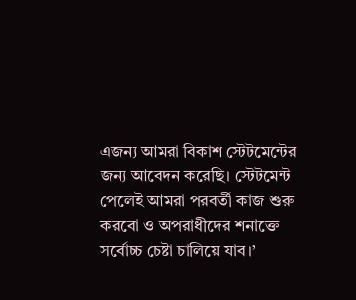এজন্য আমরা বিকাশ স্টেটমেন্টের জন্য আবেদন করেছি। স্টেটমেন্ট পেলেই আমরা পরবর্তী কাজ শুরু করবো ও অপরাধীদের শনাক্তে সর্বোচ্চ চেষ্টা চালিয়ে যাব।’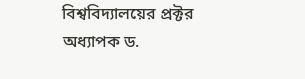বিশ্ববিদ্যালয়ের প্রক্টর অধ্যাপক ড.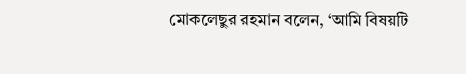মোকলেছুর রহমান বলেন, ‘আমি বিষয়টি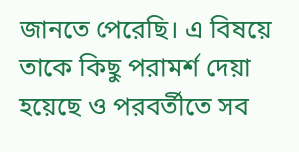জানতে পেরেছি। এ বিষয়ে তাকে কিছু পরামর্শ দেয়া হয়েছে ও পরবর্তীতে সব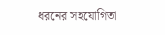ধরনের সহযোগিতা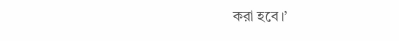করা হবে।’